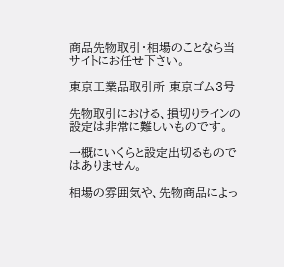商品先物取引・相場のことなら当サイトにお任せ下さい。

東京工業品取引所 東京ゴム3号

先物取引における、損切りラインの設定は非常に難しいものです。

一概にいくらと設定出切るものではありません。

相場の雰囲気や、先物商品によっ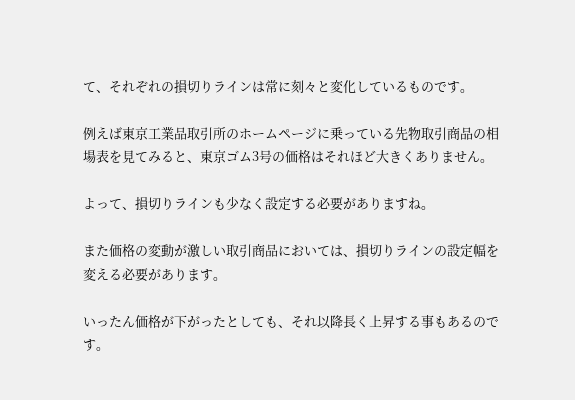て、それぞれの損切りラインは常に刻々と変化しているものです。

例えば東京工業品取引所のホームページに乗っている先物取引商品の相場表を見てみると、東京ゴム3号の価格はそれほど大きくありません。

よって、損切りラインも少なく設定する必要がありますね。

また価格の変動が激しい取引商品においては、損切りラインの設定幅を変える必要があります。

いったん価格が下がったとしても、それ以降長く上昇する事もあるのです。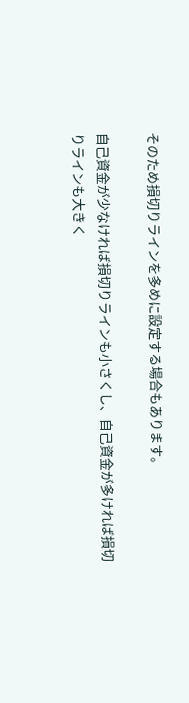そのため損切りラインを多めに設定する場合もあります。

自己資金が少なければ損切りラインも小さくし、自己資金が多ければ損切りラインも大きく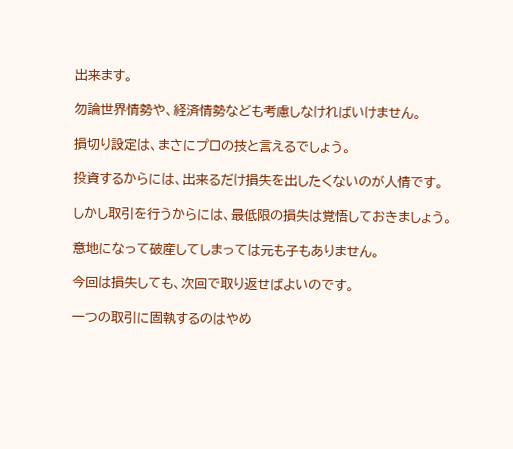出来ます。

勿論世界情勢や、経済情勢なども考慮しなければいけません。

損切り設定は、まさにプロの技と言えるでしょう。

投資するからには、出来るだけ損失を出したくないのが人情です。

しかし取引を行うからには、最低限の損失は覚悟しておきましょう。

意地になって破産してしまっては元も子もありません。

今回は損失しても、次回で取り返せばよいのです。

一つの取引に固執するのはやめ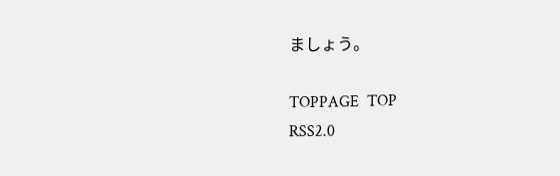ましょう。

TOPPAGE  TOP
RSS2.0